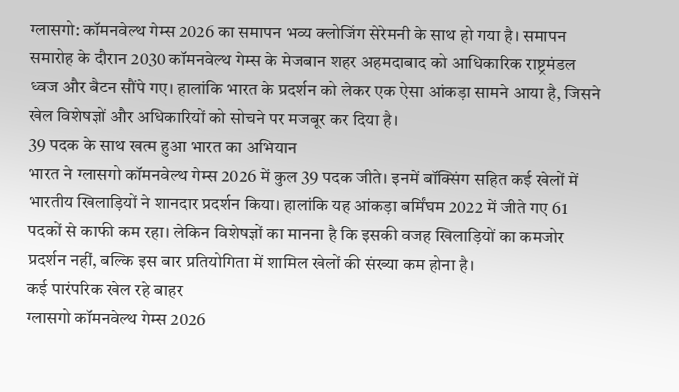ग्लासगो: कॉमनवेल्थ गेम्स 2026 का समापन भव्य क्लोजिंग सेरेमनी के साथ हो गया है। समापन समारोह के दौरान 2030 कॉमनवेल्थ गेम्स के मेजबान शहर अहमदाबाद को आधिकारिक राष्ट्रमंडल ध्वज और बैटन सौंपे गए। हालांकि भारत के प्रदर्शन को लेकर एक ऐसा आंकड़ा सामने आया है, जिसने खेल विशेषज्ञों और अधिकारियों को सोचने पर मजबूर कर दिया है।
39 पदक के साथ खत्म हुआ भारत का अभियान
भारत ने ग्लासगो कॉमनवेल्थ गेम्स 2026 में कुल 39 पदक जीते। इनमें बॉक्सिंग सहित कई खेलों में भारतीय खिलाड़ियों ने शानदार प्रदर्शन किया। हालांकि यह आंकड़ा बर्मिंघम 2022 में जीते गए 61 पदकों से काफी कम रहा। लेकिन विशेषज्ञों का मानना है कि इसकी वजह खिलाड़ियों का कमजोर प्रदर्शन नहीं, बल्कि इस बार प्रतियोगिता में शामिल खेलों की संख्या कम होना है।
कई पारंपरिक खेल रहे बाहर
ग्लासगो कॉमनवेल्थ गेम्स 2026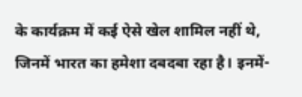के कार्यक्रम में कई ऐसे खेल शामिल नहीं थे, जिनमें भारत का हमेशा दबदबा रहा है। इनमें-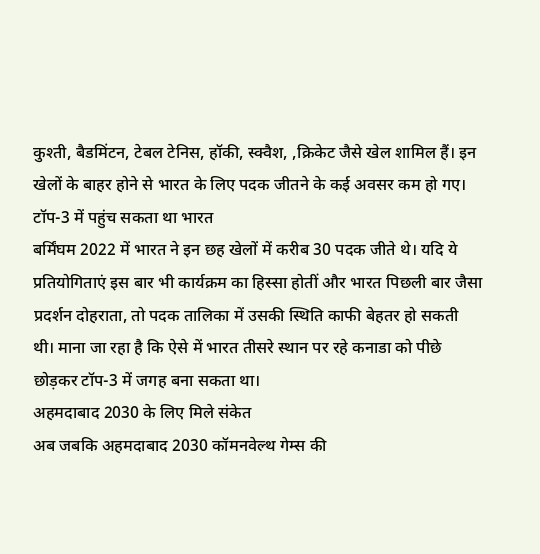कुश्ती, बैडमिंटन, टेबल टेनिस, हॉकी, स्क्वैश, ,क्रिकेट जैसे खेल शामिल हैं। इन खेलों के बाहर होने से भारत के लिए पदक जीतने के कई अवसर कम हो गए।
टॉप-3 में पहुंच सकता था भारत
बर्मिंघम 2022 में भारत ने इन छह खेलों में करीब 30 पदक जीते थे। यदि ये प्रतियोगिताएं इस बार भी कार्यक्रम का हिस्सा होतीं और भारत पिछली बार जैसा प्रदर्शन दोहराता, तो पदक तालिका में उसकी स्थिति काफी बेहतर हो सकती थी। माना जा रहा है कि ऐसे में भारत तीसरे स्थान पर रहे कनाडा को पीछे छोड़कर टॉप-3 में जगह बना सकता था।
अहमदाबाद 2030 के लिए मिले संकेत
अब जबकि अहमदाबाद 2030 कॉमनवेल्थ गेम्स की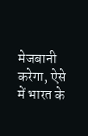मेजबानी करेगा, ऐसे में भारत के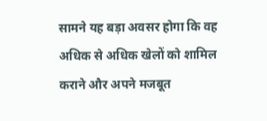सामने यह बड़ा अवसर होगा कि वह अधिक से अधिक खेलों को शामिल कराने और अपने मजबूत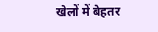खेलों में बेहतर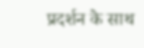प्रदर्शन के साथ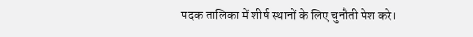पदक तालिका में शीर्ष स्थानों के लिए चुनौती पेश करे।